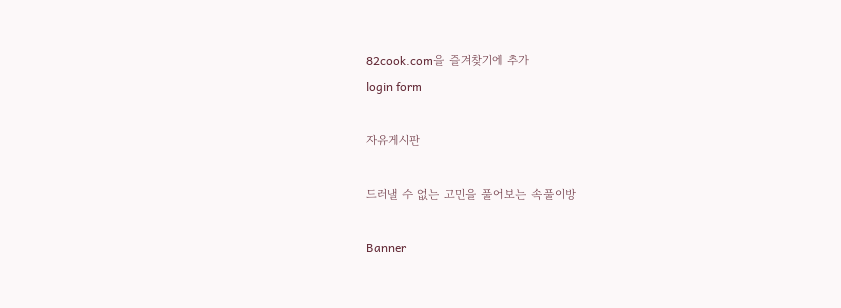82cook.com을 즐겨찾기에 추가
login form

자유게시판

드러낼 수 없는 고민을 풀어보는 속풀이방

Banner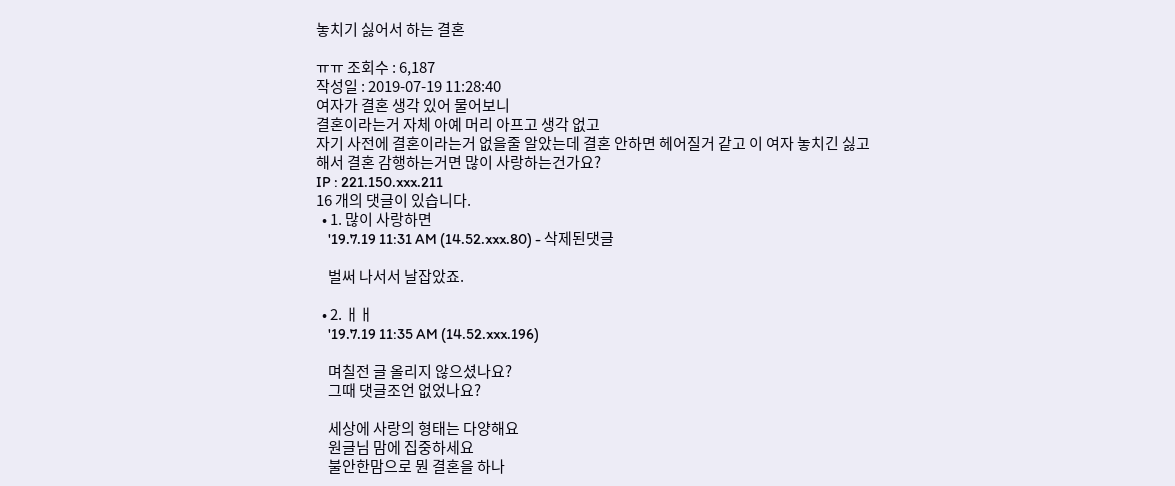놓치기 싫어서 하는 결혼

ㅠㅠ 조회수 : 6,187
작성일 : 2019-07-19 11:28:40
여자가 결혼 생각 있어 물어보니
결혼이라는거 자체 아예 머리 아프고 생각 없고
자기 사전에 결혼이라는거 없을줄 알았는데 결혼 안하면 헤어질거 같고 이 여자 놓치긴 싫고
해서 결혼 감행하는거면 많이 사랑하는건가요?
IP : 221.150.xxx.211
16 개의 댓글이 있습니다.
  • 1. 많이 사랑하면
    '19.7.19 11:31 AM (14.52.xxx.80) - 삭제된댓글

    벌써 나서서 날잡았죠.

  • 2. ㅐㅐ
    '19.7.19 11:35 AM (14.52.xxx.196)

    며칠전 글 올리지 않으셨나요?
    그때 댓글조언 없었나요?

    세상에 사랑의 형태는 다양해요
    원글님 맘에 집중하세요
    불안한맘으로 뭔 결혼을 하나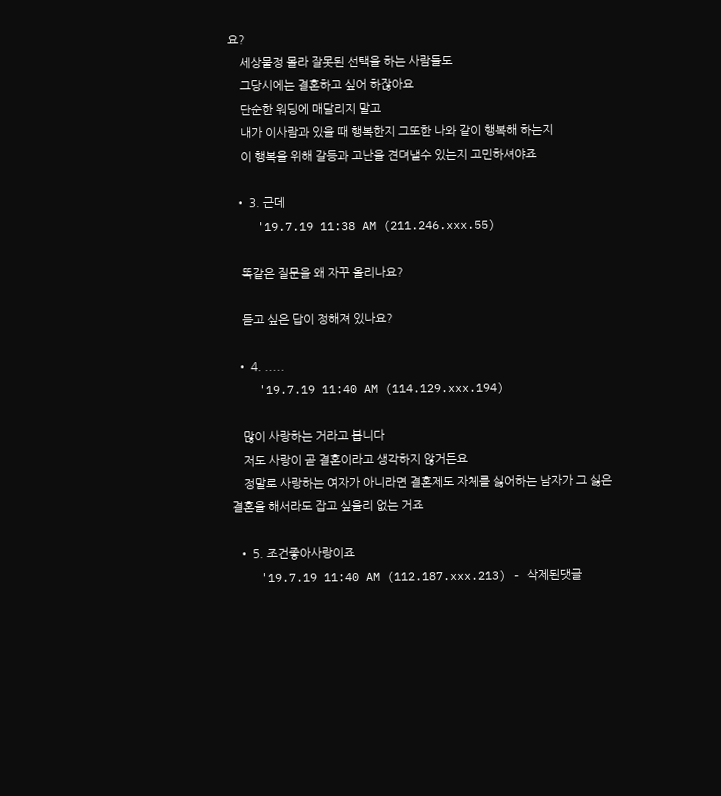요?
    세상물정 몰라 잘못된 선택을 하는 사람들도
    그당시에는 결혼하고 싶어 하잖아요
    단순한 워딩에 매달리지 말고
    내가 이사람과 있을 때 행복한지 그또한 나와 같이 행복해 하는지
    이 행복을 위해 갈등과 고난을 견뎌낼수 있는지 고민하셔야죠

  • 3. 근데
    '19.7.19 11:38 AM (211.246.xxx.55)

    똑같은 질문을 왜 자꾸 올리나요?

    듣고 싶은 답이 정해져 있나요?

  • 4. .....
    '19.7.19 11:40 AM (114.129.xxx.194)

    많이 사랑하는 거라고 봅니다
    저도 사랑이 곧 결혼이라고 생각하지 않거든요
    정말로 사랑하는 여자가 아니라면 결혼제도 자체를 싫어하는 남자가 그 싫은 결혼을 해서라도 잡고 싶을리 없는 거죠

  • 5. 조건좋아사랑이죠
    '19.7.19 11:40 AM (112.187.xxx.213) - 삭제된댓글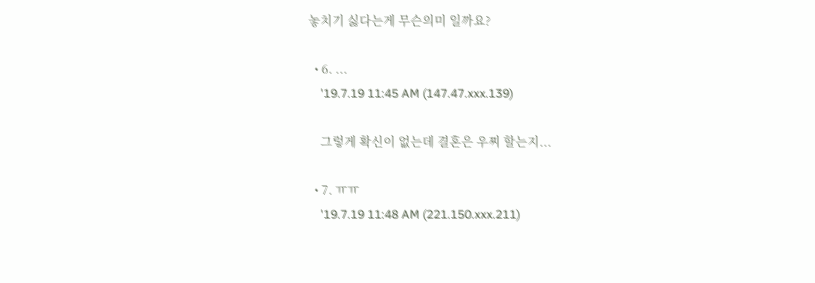놓치기 싫다는게 무슨의미 일까요?

  • 6. ...
    '19.7.19 11:45 AM (147.47.xxx.139)

    그렇게 확신이 없는데 결혼은 우찌 할는지...

  • 7. ㅠㅠ
    '19.7.19 11:48 AM (221.150.xxx.211)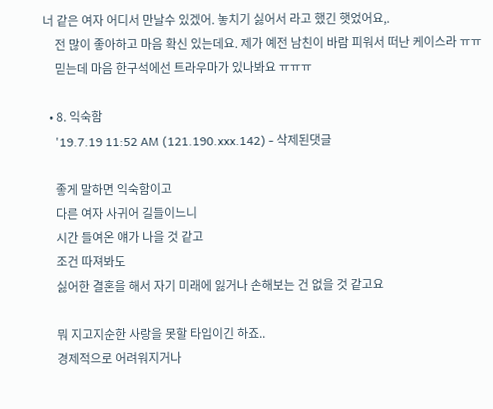너 같은 여자 어디서 만날수 있겠어. 놓치기 싫어서 라고 했긴 햇었어요,.
    전 많이 좋아하고 마음 확신 있는데요. 제가 예전 남친이 바람 피워서 떠난 케이스라 ㅠㅠ
    믿는데 마음 한구석에선 트라우마가 있나봐요 ㅠㅠㅠ

  • 8. 익숙함
    '19.7.19 11:52 AM (121.190.xxx.142) - 삭제된댓글

    좋게 말하면 익숙함이고
    다른 여자 사귀어 길들이느니
    시간 들여온 얘가 나을 것 같고
    조건 따져봐도
    싫어한 결혼을 해서 자기 미래에 잃거나 손해보는 건 없을 것 같고요

    뭐 지고지순한 사랑을 못할 타입이긴 하죠..
    경제적으로 어려워지거나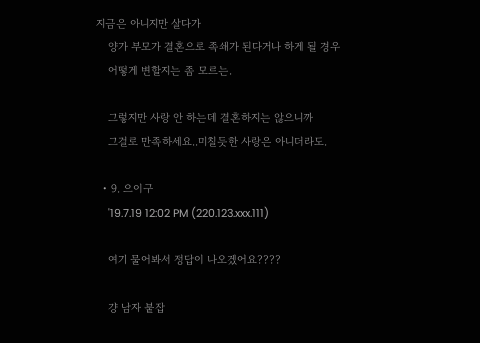지금은 아니지만 살다가
    양가 부모가 결혼으로 족쇄가 된다거나 하게 될 경우
    어떻게 변할지는 좀 모르는.

    그렇지만 사랑 안 하는데 결혼하지는 않으니까
    그걸로 만족하세요..미칠듯한 사랑은 아니더라도.

  • 9. 으이구
    '19.7.19 12:02 PM (220.123.xxx.111)

    여기 물어봐서 정답이 나오겠어요????

    걍 남자 붙잡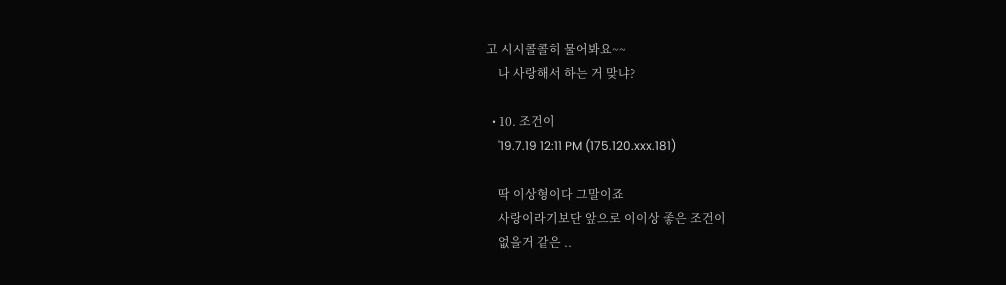고 시시콜콜히 물어봐요~~
    나 사랑해서 하는 거 맞냐?

  • 10. 조건이
    '19.7.19 12:11 PM (175.120.xxx.181)

    딱 이상형이다 그말이죠
    사랑이라기보단 앞으로 이이상 좋은 조건이
    없을거 같은 ..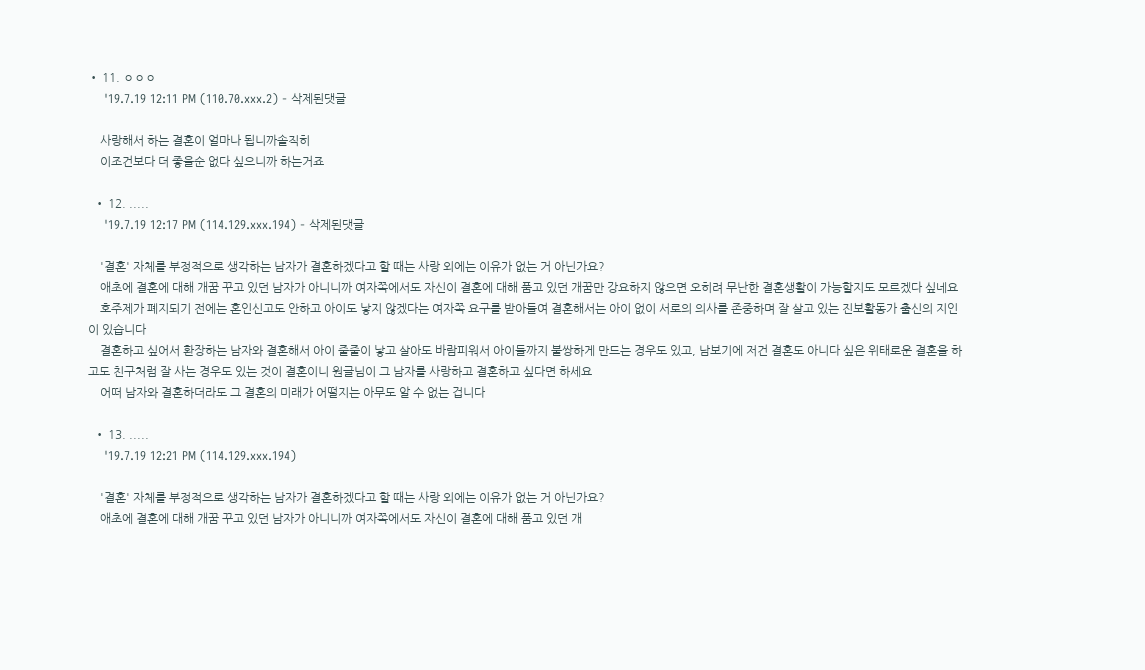• 11. ㅇㅇㅇ
    '19.7.19 12:11 PM (110.70.xxx.2) - 삭제된댓글

    사랑해서 하는 결혼이 얼마나 됩니까솔직히
    이조건보다 더 좋을순 없다 싶으니까 하는거죠

  • 12. .....
    '19.7.19 12:17 PM (114.129.xxx.194) - 삭제된댓글

    '결혼' 자체를 부정적으로 생각하는 남자가 결혼하겠다고 할 때는 사랑 외에는 이유가 없는 거 아닌가요?
    애초에 결혼에 대해 개꿈 꾸고 있던 남자가 아니니까 여자쪽에서도 자신이 결혼에 대해 품고 있던 개꿈만 강요하지 않으면 오히려 무난한 결혼생활이 가능할지도 모르겠다 싶네요
    호주제가 폐지되기 전에는 혼인신고도 안하고 아이도 낳지 않겠다는 여자쪽 요구를 받아들여 결혼해서는 아이 없이 서로의 의사를 존중하며 잘 살고 있는 진보활동가 출신의 지인이 있습니다
    결혼하고 싶어서 환장하는 남자와 결혼해서 아이 줄줄이 낳고 살아도 바람피워서 아이들까지 불쌍하게 만드는 경우도 있고, 남보기에 저건 결혼도 아니다 싶은 위태로운 결혼을 하고도 친구처럼 잘 사는 경우도 있는 것이 결혼이니 원글님이 그 남자를 사랑하고 결혼하고 싶다면 하세요
    어떠 남자와 결혼하더라도 그 결혼의 미래가 어떨지는 아무도 알 수 없는 겁니다

  • 13. .....
    '19.7.19 12:21 PM (114.129.xxx.194)

    '결혼' 자체를 부정적으로 생각하는 남자가 결혼하겠다고 할 때는 사랑 외에는 이유가 없는 거 아닌가요?
    애초에 결혼에 대해 개꿈 꾸고 있던 남자가 아니니까 여자쪽에서도 자신이 결혼에 대해 품고 있던 개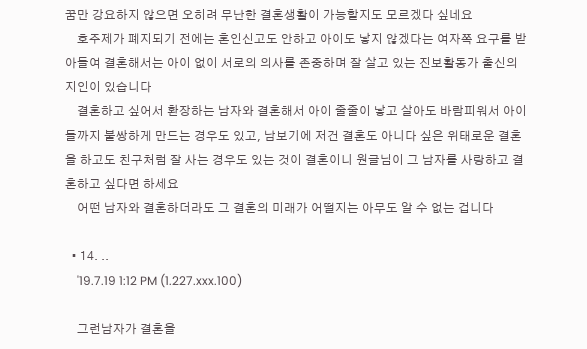꿈만 강요하지 않으면 오히려 무난한 결혼생활이 가능할지도 모르겠다 싶네요
    호주제가 폐지되기 전에는 혼인신고도 안하고 아이도 낳지 않겠다는 여자쪽 요구를 받아들여 결혼해서는 아이 없이 서로의 의사를 존중하며 잘 살고 있는 진보활동가 출신의 지인이 있습니다
    결혼하고 싶어서 환장하는 남자와 결혼해서 아이 줄줄이 낳고 살아도 바람피워서 아이들까지 불쌍하게 만드는 경우도 있고, 남보기에 저건 결혼도 아니다 싶은 위태로운 결혼을 하고도 친구처럼 잘 사는 경우도 있는 것이 결혼이니 원글님이 그 남자를 사랑하고 결혼하고 싶다면 하세요
    어떤 남자와 결혼하더라도 그 결혼의 미래가 어떨지는 아무도 알 수 없는 겁니다

  • 14. ..
    '19.7.19 1:12 PM (1.227.xxx.100)

    그런남자가 결혼을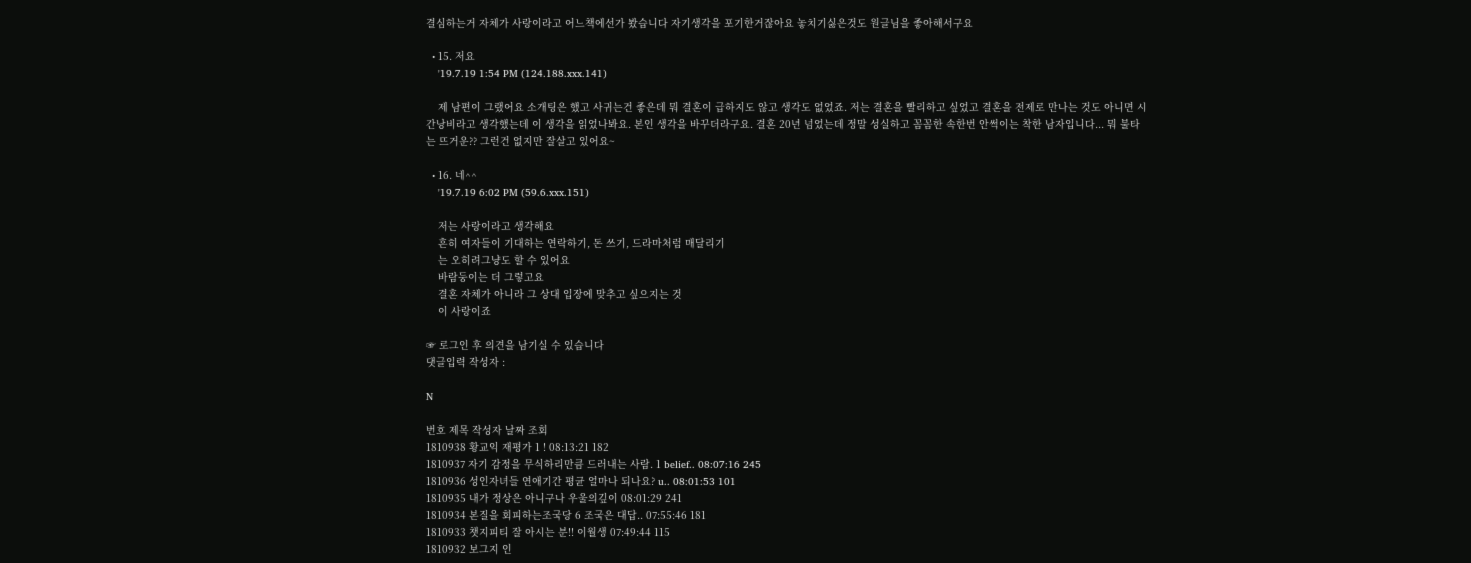결심하는거 자체가 사랑이라고 어느책에선가 봤습니다 자기생각을 포기한거잖아요 놓치기싫은것도 원글님을 좋아해서구요

  • 15. 저요
    '19.7.19 1:54 PM (124.188.xxx.141)

    제 남편이 그랬어요 소개팅은 했고 사귀는건 좋은데 뭐 결혼이 급하지도 않고 생각도 없었죠. 저는 결혼을 빨리하고 싶었고 결혼을 전제로 만나는 것도 아니면 시간낭비라고 생각했는데 이 생각을 읽었나봐요. 본인 생각을 바꾸더라구요. 결혼 20년 넘었는데 정말 성실하고 꼼꼼한 속한번 안썩이는 착한 남자입니다... 뭐 불타는 뜨거운?? 그런건 없지만 잘살고 있어요~

  • 16. 네^^
    '19.7.19 6:02 PM (59.6.xxx.151)

    저는 사랑이라고 생각해요
    흔히 여자들이 기대하는 연락하기, 돈 쓰기, 드라마처럼 매달리기
    는 오히려그냥도 할 수 있어요
    바람둥이는 더 그렇고요
    결혼 자체가 아니라 그 상대 입장에 맞추고 싶으지는 것
    이 사랑이죠

☞ 로그인 후 의견을 남기실 수 있습니다
댓글입력 작성자 :

N

번호 제목 작성자 날짜 조회
1810938 황교익 재평가 1 ! 08:13:21 182
1810937 자기 감정을 무식하리만큼 드러내는 사람. 1 belief.. 08:07:16 245
1810936 성인자녀들 연애기간 평균 얼마나 되나요? u.. 08:01:53 101
1810935 내가 정상은 아니구나 우울의깊이 08:01:29 241
1810934 본질을 회피하는조국당 6 조국은 대답.. 07:55:46 181
1810933 챗지피티 잘 아시는 분!! 이월생 07:49:44 115
1810932 보그지 인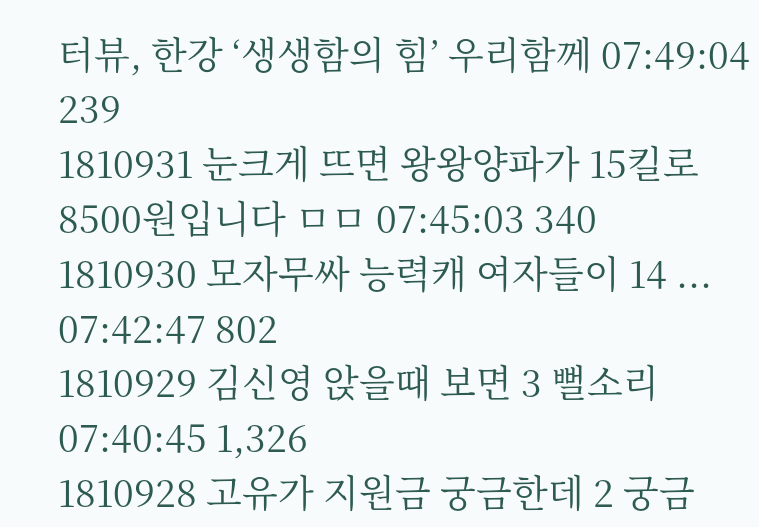터뷰, 한강 ‘생생함의 힘’ 우리함께 07:49:04 239
1810931 눈크게 뜨면 왕왕양파가 15킬로 8500원입니다 ㅁㅁ 07:45:03 340
1810930 모자무싸 능력캐 여자들이 14 ... 07:42:47 802
1810929 김신영 앉을때 보면 3 뻘소리 07:40:45 1,326
1810928 고유가 지원금 궁금한데 2 궁금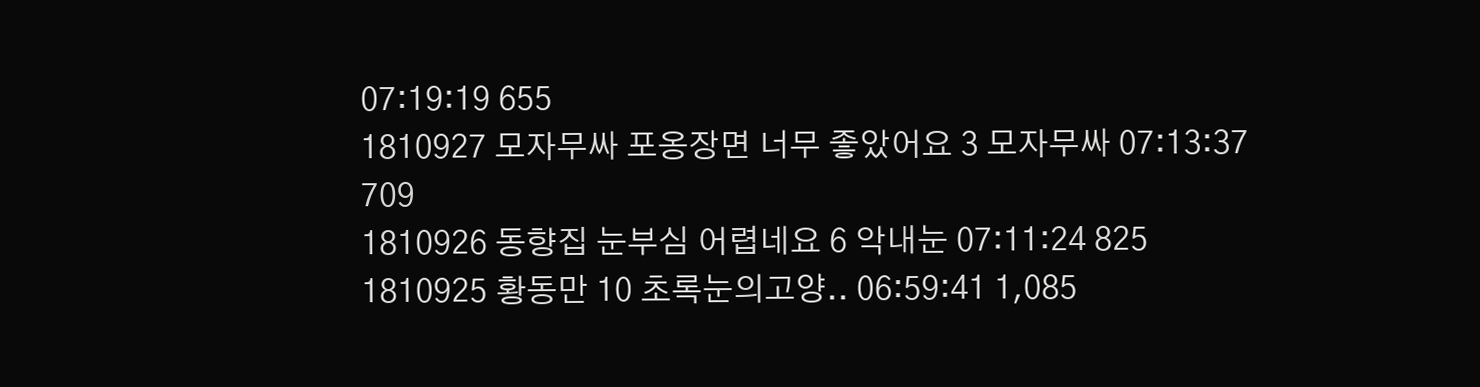07:19:19 655
1810927 모자무싸 포옹장면 너무 좋았어요 3 모자무싸 07:13:37 709
1810926 동향집 눈부심 어렵네요 6 악내눈 07:11:24 825
1810925 황동만 10 초록눈의고양.. 06:59:41 1,085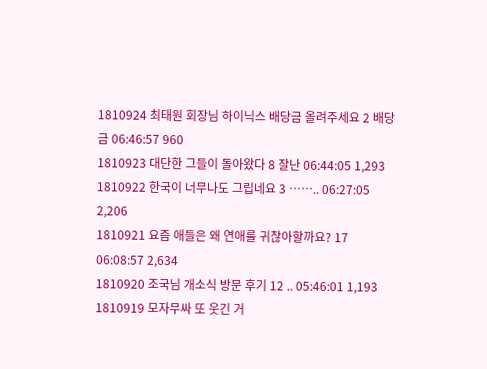1810924 최태원 회장님 하이닉스 배당금 올려주세요 2 배당금 06:46:57 960
1810923 대단한 그들이 돌아왔다 8 잘난 06:44:05 1,293
1810922 한국이 너무나도 그립네요 3 …….. 06:27:05 2,206
1810921 요즘 애들은 왜 연애를 귀찮아할까요? 17 06:08:57 2,634
1810920 조국님 개소식 방문 후기 12 .. 05:46:01 1,193
1810919 모자무싸 또 웃긴 거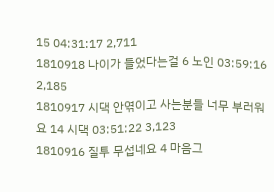15 04:31:17 2,711
1810918 나이가 들었다는걸 6 노인 03:59:16 2,185
1810917 시댁 안엮이고 사는분들 너무 부러워요 14 시댁 03:51:22 3,123
1810916 질투 무섭네요 4 마음그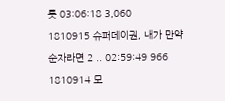릇 03:06:18 3,060
1810915 슈퍼데이권, 내가 만약 순자라면 2 .. 02:59:49 966
1810914 모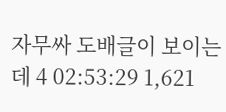자무싸 도배글이 보이는데 4 02:53:29 1,621